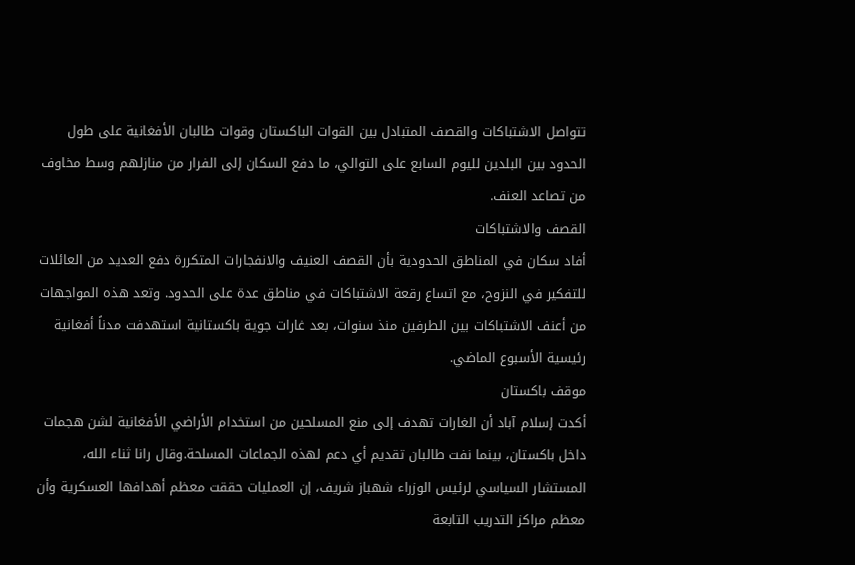تتواصل الاشتباكات والقصف المتبادل بين القوات الباكستان وقوات طالبان الأفغانية على طول الحدود بين البلدين لليوم السابع على التوالي، ما دفع السكان إلى الفرار من منازلهم وسط مخاوف من تصاعد العنف.
القصف والاشتباكات
أفاد سكان في المناطق الحدودية بأن القصف العنيف والانفجارات المتكررة دفع العديد من العائلات للتفكير في النزوح، مع اتساع رقعة الاشتباكات في مناطق عدة على الحدود. وتعد هذه المواجهات من أعنف الاشتباكات بين الطرفين منذ سنوات، بعد غارات جوية باكستانية استهدفت مدناً أفغانية رئيسية الأسبوع الماضي.
موقف باكستان
أكدت إسلام آباد أن الغارات تهدف إلى منع المسلحين من استخدام الأراضي الأفغانية لشن هجمات داخل باكستان، بينما نفت طالبان تقديم أي دعم لهذه الجماعات المسلحة.وقال رانا ثناء الله، المستشار السياسي لرئيس الوزراء شهباز شريف، إن العمليات حققت معظم أهدافها العسكرية وأن معظم مراكز التدريب التابعة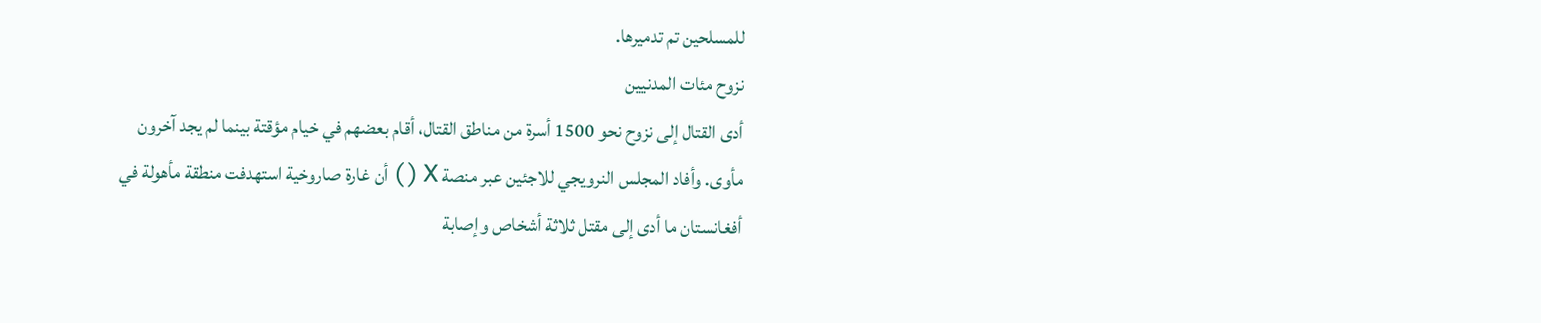للمسلحين تم تدميرها.
نزوح مئات المدنيين
أدى القتال إلى نزوح نحو 1500 أسرة من مناطق القتال، أقام بعضهم في خيام مؤقتة بينما لم يجد آخرون مأوى. وأفاد المجلس النرويجي للاجئين عبر منصة X ( ) أن غارة صاروخية استهدفت منطقة مأهولة في أفغانستان ما أدى إلى مقتل ثلاثة أشخاص وإصابة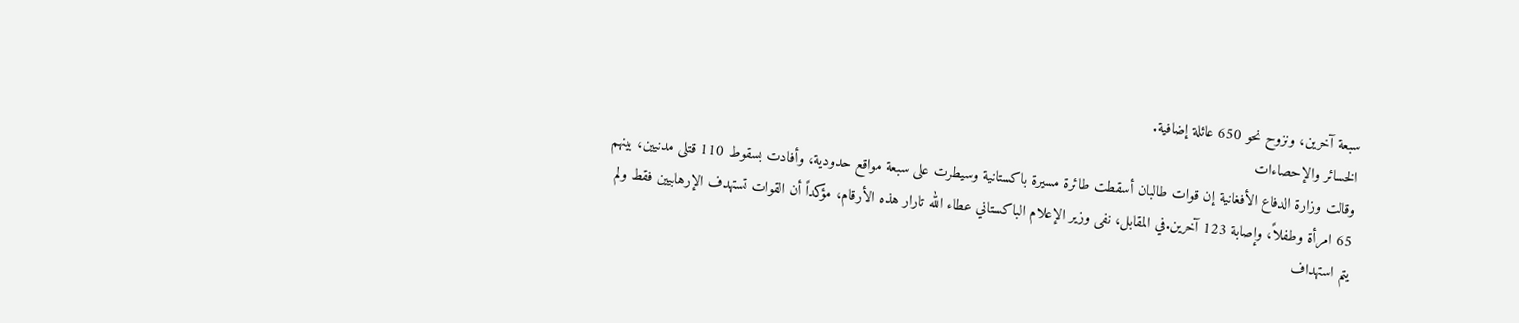سبعة آخرين، ونزوح نحو 650 عائلة إضافية.
الخسائر والإحصاءات
وقالت وزارة الدفاع الأفغانية إن قوات طالبان أسقطت طائرة مسيرة باكستانية وسيطرت على سبعة مواقع حدودية، وأفادت بسقوط 110 قتلى مدنيين، بينهم 65 امرأة وطفلاً، وإصابة 123 آخرين.في المقابل، نفى وزير الإعلام الباكستاني عطاء الله تارار هذه الأرقام، مؤكداً أن القوات تستهدف الإرهابيين فقط ولم يتم استهداف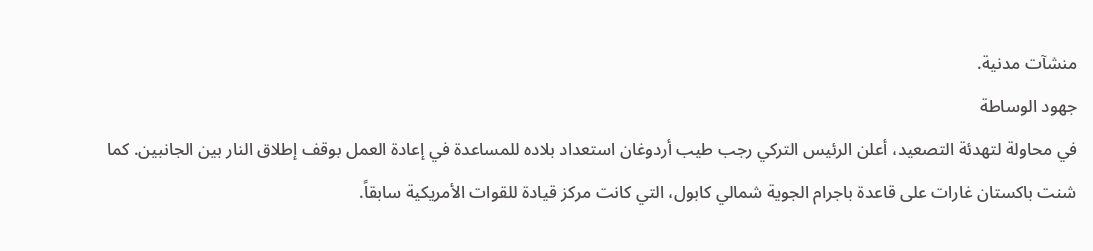منشآت مدنية.
جهود الوساطة
في محاولة لتهدئة التصعيد، أعلن الرئيس التركي رجب طيب أردوغان استعداد بلاده للمساعدة في إعادة العمل بوقف إطلاق النار بين الجانبين. كما شنت باكستان غارات على قاعدة باجرام الجوية شمالي كابول، التي كانت مركز قيادة للقوات الأمريكية سابقاً.